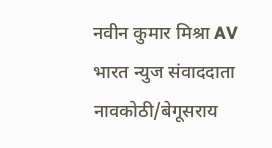नवीन कुमार मिश्रा AV भारत न्युज संवाददाता नावकोठी/बेगूसराय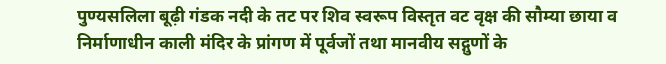पुण्यसलिला बूढ़ी गंडक नदी के तट पर शिव स्वरूप विस्तृत वट वृक्ष की सौम्या छाया व निर्माणाधीन काली मंदिर के प्रांगण में पूर्वजों तथा मानवीय सद्गुणों के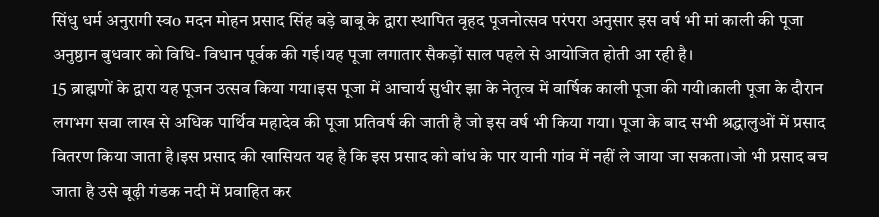सिंधु धर्म अनुरागी स्वo मदन मोहन प्रसाद सिंह बड़े बाबू के द्वारा स्थापित वृहद पूजनोत्सव परंपरा अनुसार इस वर्ष भी मां काली की पूजा अनुष्ठान बुधवार को विधि- विधान पूर्वक की गई।यह पूजा लगातार सैकड़ों साल पहले से आयोजित होती आ रही है।
15 ब्राह्मणों के द्वारा यह पूजन उत्सव किया गया।इस पूजा में आचार्य सुधीर झा के नेतृत्व में वार्षिक काली पूजा की गयी।काली पूजा के दौरान लगभग सवा लाख से अधिक पार्थिव महादेव की पूजा प्रतिवर्ष की जाती है जो इस वर्ष भी किया गया। पूजा के बाद सभी श्रद्धालुओं में प्रसाद वितरण किया जाता है।इस प्रसाद की खासियत यह है कि इस प्रसाद को बांध के पार यानी गांव में नहीं ले जाया जा सकता।जो भी प्रसाद बच जाता है उसे बूढ़ी गंडक नदी में प्रवाहित कर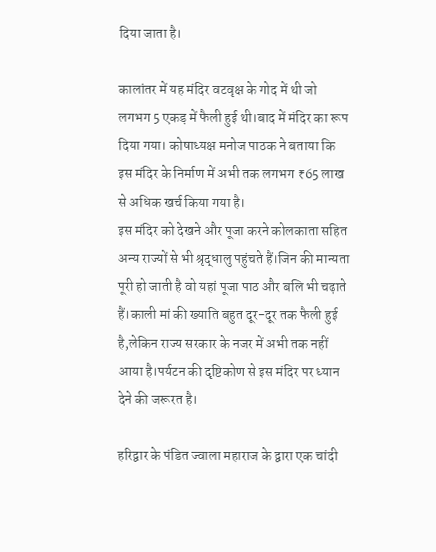दिया जाता है।

कालांतर में यह मंदिर वटवृक्ष के गोद में थी जो लगभग 5 एकड़ में फैली हुई थी।बाद में मंदिर का रूप दिया गया। कोषाध्यक्ष मनोज पाठक ने बताया कि इस मंदिर के निर्माण में अभी तक लगभग ₹65 लाख से अधिक खर्च किया गया है।
इस मंदिर को देखने और पूजा करने कोलकाता सहित अन्य राज्यों से भी श्रृद्धालु पहुंचते हैं।जिन की मान्यता पूरी हो जाती है वो यहां पूजा पाठ और बलि भी चढ़ाते हैं।काली मां की ख्याति बहुत दूर-दूर तक फैली हुई है,लेकिन राज्य सरकार के नजर में अभी तक नहीं आया है।पर्यटन की दृष्टिकोण से इस मंदिर पर ध्यान देने की जरूरत है।

हरिद्वार के पंडित ज्वाला महाराज के द्वारा एक चांदी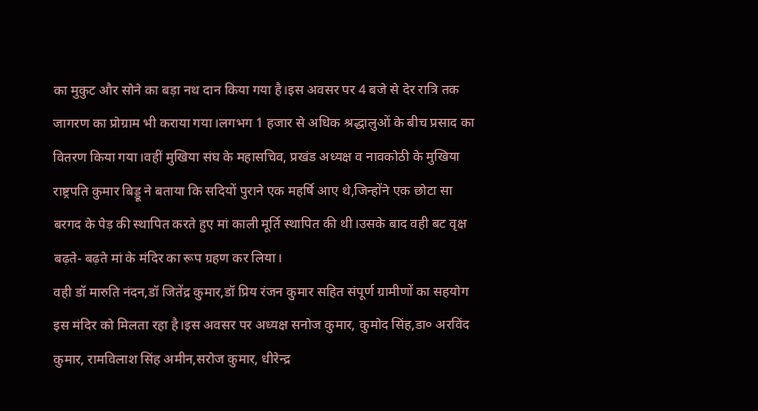का मुकुट और सोने का बड़ा नथ दान किया गया है।इस अवसर पर 4 बजे से देर रात्रि तक जागरण का प्रोग्राम भी कराया गया।लगभग 1 हजार से अधिक श्रद्धालुओं के बीच प्रसाद का वितरण किया गया।वहीं मुखिया संघ के महासचिव, प्रखंड अध्यक्ष व नावकोठी के मुखिया राष्ट्रपति कुमार बिड्डू ने बताया कि सदियों पुराने एक महर्षि आए थे,जिन्होंने एक छोटा सा बरगद के पेड़ की स्थापित करते हुए मां काली मूर्ति स्थापित की थी।उसके बाद वही बट वृक्ष बढ़ते- बढ़ते मां के मंदिर का रूप ग्रहण कर लिया।
वही डॉ मारुति नंदन,डॉ जितेंद्र कुमार,डॉ प्रिय रंजन कुमार सहित संपूर्ण ग्रामीणों का सहयोग इस मंदिर को मिलता रहा है।इस अवसर पर अध्यक्ष सनोज कुमार, कुमोद सिंह,डा० अरविंद कुमार, रामविलाश सिंह अमीन,सरोज कुमार, धीरेन्द्र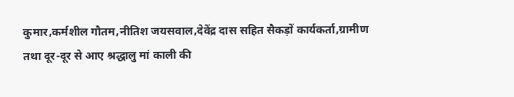कुमार,कर्मशील गौतम,नीतिश जयसवाल,देवेंद्र दास सहित सैकड़ों कार्यकर्ता,ग्रामीण तथा दूर-दूर से आए श्रद्धालु मां काली की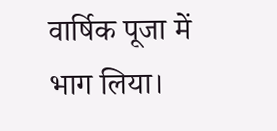वार्षिक पूजा में भाग लिया।